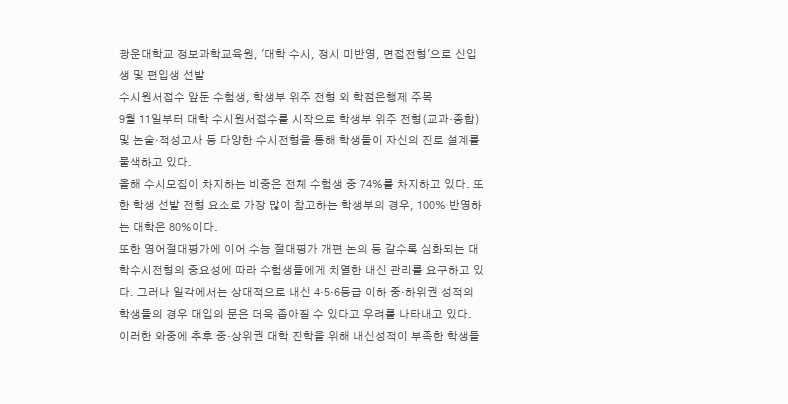광운대학교 정보과학교육원, '대학 수시, 정시 미반영, 면접전형'으로 신입생 및 편입생 선발
수시원서접수 앞둔 수험생, 학생부 위주 전형 외 학점은행제 주목
9월 11일부터 대학 수시원서접수를 시작으로 학생부 위주 전형(교과·종합) 및 논술·적성고사 등 다양한 수시전형을 통해 학생들이 자신의 진로 설계를 물색하고 있다.
올해 수시모집이 차지하는 비중은 전체 수험생 중 74%를 차지하고 있다. 또한 학생 선발 전형 요소로 가장 많이 참고하는 학생부의 경우, 100% 반영하는 대학은 80%이다.
또한 영어절대평가에 이어 수능 절대평가 개편 논의 등 갈수록 심화되는 대학수시전형의 중요성에 따라 수험생들에게 치열한 내신 관리를 요구하고 있다. 그러나 일각에서는 상대적으로 내신 4·5·6등급 이하 중·하위권 성적의 학생들의 경우 대입의 문은 더욱 좁아질 수 있다고 우려를 나타내고 있다.
이러한 와중에 추후 중·상위권 대학 진학을 위해 내신성적이 부족한 학생들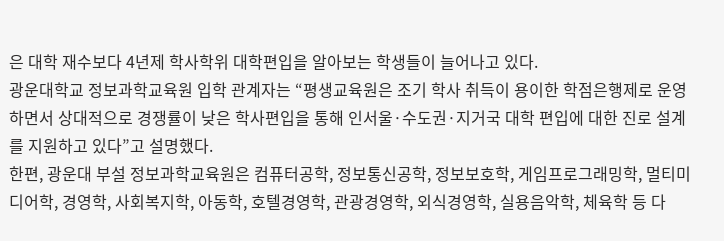은 대학 재수보다 4년제 학사학위 대학편입을 알아보는 학생들이 늘어나고 있다.
광운대학교 정보과학교육원 입학 관계자는 “평생교육원은 조기 학사 취득이 용이한 학점은행제로 운영하면서 상대적으로 경쟁률이 낮은 학사편입을 통해 인서울·수도권·지거국 대학 편입에 대한 진로 설계를 지원하고 있다”고 설명했다.
한편, 광운대 부설 정보과학교육원은 컴퓨터공학, 정보통신공학, 정보보호학, 게임프로그래밍학, 멀티미디어학, 경영학, 사회복지학, 아동학, 호텔경영학, 관광경영학, 외식경영학, 실용음악학, 체육학 등 다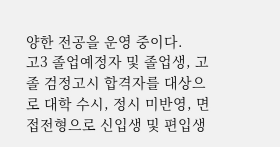양한 전공을 운영 중이다.
고3 졸업예정자 및 졸업생, 고졸 검정고시 합격자를 대상으로 대학 수시, 정시 미반영, 면접전형으로 신입생 및 편입생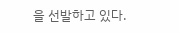을 선발하고 있다.